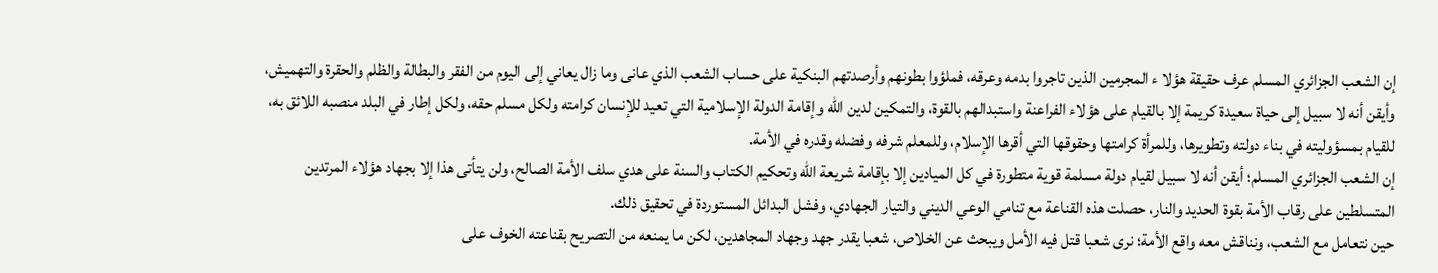إن الشعب الجزائري المسلم عرف حقيقة هؤلا ء المجرمين الذين تاجروا بدمه وعرقه، فملؤوا بطونهم وأرصدتهم البنكية على حساب الشعب الذي عانى وما زال يعاني إلى اليوم من الفقر والبطالة والظلم والحقرة والتهميش، وأيقن أنه لا سبيل إلى حياة سعيدة كريمة إلا بالقيام على هؤلاء الفراعنة واستبدالهم بالقوة، والتمكين لدين الله وإقامة الدولة الإسلامية التي تعيد للإنسان كرامته ولكل مسلم حقه، ولكل إطار في البلد منصبه اللائق به، للقيام بمسؤوليته في بناء دولته وتطويرها، وللمرأة كرامتها وحقوقها التي أقرها الإسلام، وللمعلم شرفه وفضله وقدره في الأمة.
إن الشعب الجزائري المسلم؛ أيقن أنه لا سبيل لقيام دولة مسلمة قوية متطورة في كل الميادين إلا بإقامة شريعة الله وتحكيم الكتاب والسنة على هدي سلف الأمة الصالح، ولن يتأتى هذا إلا بجهاد هؤلاء المرتدين المتسلطين على رقاب الأمة بقوة الحديد والنار، حصلت هذه القناعة مع تنامي الوعي الديني والتيار الجهادي، وفشل البدائل المستوردة في تحقيق ذلك.
حين نتعامل مع الشعب، ونناقش معه واقع الأمة؛ نرى شعبا قتل فيه الأمل ويبحث عن الخلاص، شعبا يقدر جهد وجهاد المجاهدين، لكن ما يمنعه من التصريح بقناعته الخوف على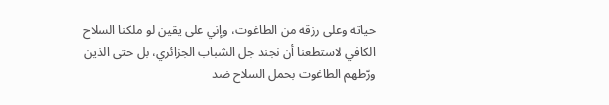حياته وعلى رزقه من الطاغوت، وإني على يقين لو ملكنا السلاح الكافي لاستطعنا أن نجند جل الشباب الجزائري، بل حتى الذين ورّطهم الطاغوت بحمل السلاح ضد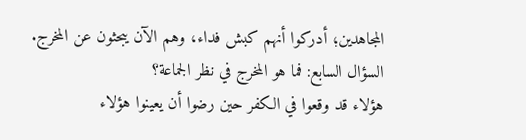المجاهدين؛ أدركوا أنهم كبش فداء، وهم الآن يبحثون عن المخرج.
السؤال السابع: فما هو المخرج في نظر الجماعة؟
هؤلاء قد وقعوا في الكفر حين رضوا أن يعينوا هؤلاء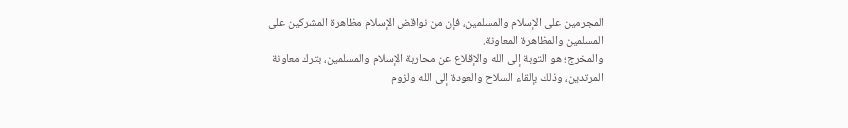المجرمين على الإسلام والمسلمين، فإن من نواقض الإسلام مظاهرة المشركين على المسلمين والمظاهرة المعاونة.
والمخرج؛ هو التوبة إلى الله والإقلاع عن محاربة الإسلام والمسلمين، بترك معاونة المرتدين، وذلك بإلقاء السلاح والعودة إلى الله ولزوم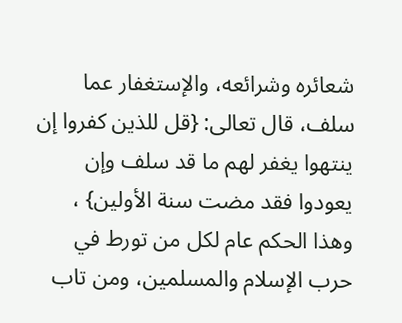شعائره وشرائعه، والإستغفار عما سلف، قال تعالى: {قل للذين كفروا إن ينتهوا يغفر لهم ما قد سلف وإن يعودوا فقد مضت سنة الأولين} ، وهذا الحكم عام لكل من تورط في حرب الإسلام والمسلمين، ومن تاب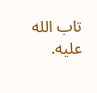تاب الله عليه.